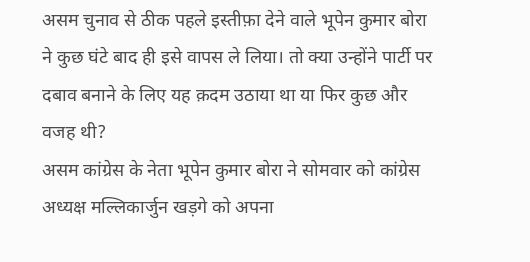असम चुनाव से ठीक पहले इस्तीफ़ा देने वाले भूपेन कुमार बोरा ने कुछ घंटे बाद ही इसे वापस ले लिया। तो क्या उन्होंने पार्टी पर दबाव बनाने के लिए यह क़दम उठाया था या फिर कुछ और वजह थी?
असम कांग्रेस के नेता भूपेन कुमार बोरा ने सोमवार को कांग्रेस अध्यक्ष मल्लिकार्जुन खड़गे को अपना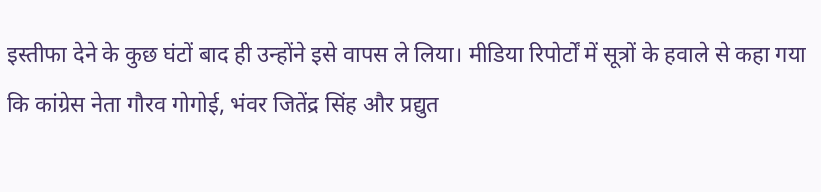इस्तीफा देने के कुछ घंटों बाद ही उन्होंने इसे वापस ले लिया। मीडिया रिपोर्टों में सूत्रों के हवाले से कहा गया कि कांग्रेस नेता गौरव गोगोई, भंवर जितेंद्र सिंह और प्रद्युत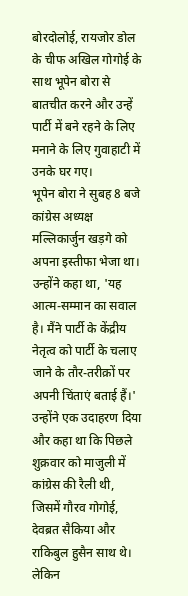बोरदोलोई, रायजोर डोल के चीफ अखिल गोगोई के साथ भूपेन बोरा से बातचीत करने और उन्हें पार्टी में बने रहने के लिए मनाने के लिए गुवाहाटी में उनके घर गए।
भूपेन बोरा ने सुबह 8 बजे कांग्रेस अध्यक्ष मल्लिकार्जुन खड़गे को अपना इस्तीफा भेजा था। उन्होंने कहा था, 'यह आत्म-सम्मान का सवाल है। मैंने पार्टी के केंद्रीय नेतृत्व को पार्टी के चलाए जाने के तौर-तरीक़ों पर अपनी चिंताएं बताई हैं।' उन्होंने एक उदाहरण दिया और कहा था कि पिछले शुक्रवार को माजुली में कांग्रेस की रैली थी, जिसमें गौरव गोगोई, देवब्रत सैकिया और राकिबुल हुसैन साथ थे। लेकिन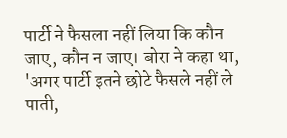पार्टी ने फैसला नहीं लिया कि कौन जाए, कौन न जाए। बोरा ने कहा था, 'अगर पार्टी इतने छोटे फैसले नहीं ले पाती,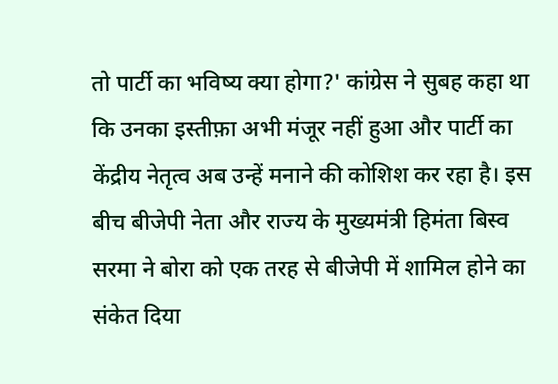तो पार्टी का भविष्य क्या होगा?' कांग्रेस ने सुबह कहा था कि उनका इस्तीफ़ा अभी मंजूर नहीं हुआ और पार्टी का केंद्रीय नेतृत्व अब उन्हें मनाने की कोशिश कर रहा है। इस बीच बीजेपी नेता और राज्य के मुख्यमंत्री हिमंता बिस्व सरमा ने बोरा को एक तरह से बीजेपी में शामिल होने का संकेत दिया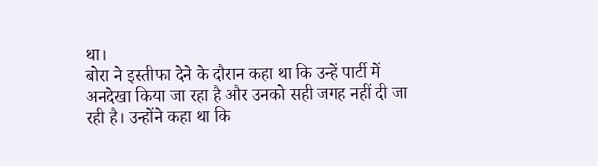था।
बोरा ने इस्तीफा देने के दौरान कहा था कि उन्हें पार्टी में अनदेखा किया जा रहा है और उनको सही जगह नहीं दी जा रही है। उन्होंने कहा था कि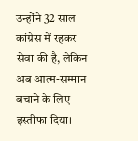उन्होंने 32 साल कांग्रेस में रहकर सेवा की है, लेकिन अब आत्म-सम्मान बचाने के लिए इस्तीफा दिया।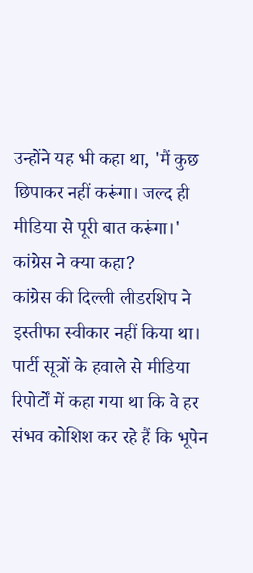उन्होंने यह भी कहा था, 'मैं कुछ छिपाकर नहीं करूंगा। जल्द ही मीडिया से पूरी बात करूंगा।'
कांग्रेस ने क्या कहा?
कांग्रेस की दिल्ली लीडरशिप ने इस्तीफा स्वीकार नहीं किया था। पार्टी सूत्रों के हवाले से मीडिया रिपोर्टों में कहा गया था कि वे हर संभव कोशिश कर रहे हैं कि भूपेन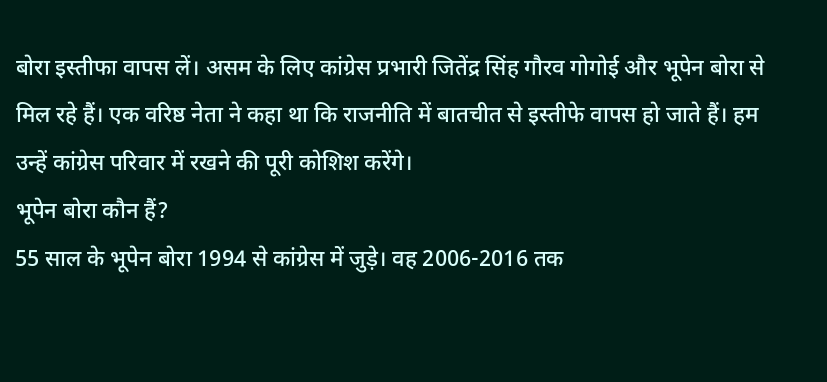बोरा इस्तीफा वापस लें। असम के लिए कांग्रेस प्रभारी जितेंद्र सिंह गौरव गोगोई और भूपेन बोरा से मिल रहे हैं। एक वरिष्ठ नेता ने कहा था कि राजनीति में बातचीत से इस्तीफे वापस हो जाते हैं। हम उन्हें कांग्रेस परिवार में रखने की पूरी कोशिश करेंगे।
भूपेन बोरा कौन हैं?
55 साल के भूपेन बोरा 1994 से कांग्रेस में जुड़े। वह 2006-2016 तक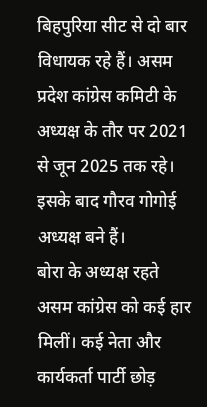बिहपुरिया सीट से दो बार विधायक रहे हैं। असम प्रदेश कांग्रेस कमिटी के अध्यक्ष के तौर पर 2021 से जून 2025 तक रहे। इसके बाद गौरव गोगोई अध्यक्ष बने हैं।
बोरा के अध्यक्ष रहते असम कांग्रेस को कई हार मिलीं। कई नेता और कार्यकर्ता पार्टी छोड़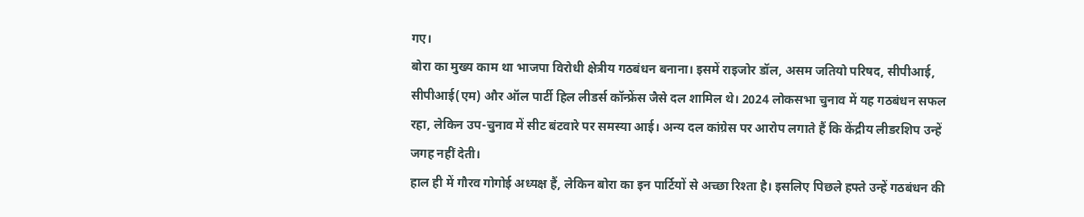गए।
बोरा का मुख्य काम था भाजपा विरोधी क्षेत्रीय गठबंधन बनाना। इसमें राइजोर डॉल, असम जतियो परिषद, सीपीआई, सीपीआई(एम) और ऑल पार्टी हिल लीडर्स कॉन्फ्रेंस जैसे दल शामिल थे। 2024 लोकसभा चुनाव में यह गठबंधन सफल रहा, लेकिन उप-चुनाव में सीट बंटवारे पर समस्या आई। अन्य दल कांग्रेस पर आरोप लगाते हैं कि केंद्रीय लीडरशिप उन्हें जगह नहीं देती।
हाल ही में गौरव गोगोई अध्यक्ष हैं, लेकिन बोरा का इन पार्टियों से अच्छा रिश्ता है। इसलिए पिछले हफ्ते उन्हें गठबंधन की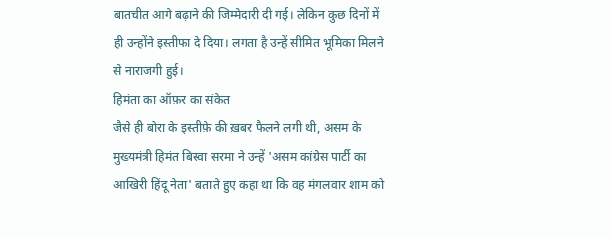बातचीत आगे बढ़ाने की जिम्मेदारी दी गई। लेकिन कुछ दिनों में ही उन्होंने इस्तीफा दे दिया। लगता है उन्हें सीमित भूमिका मिलने से नाराजगी हुई।
हिमंता का ऑफ़र का संकेत
जैसे ही बोरा के इस्तीफ़े की ख़बर फैलने लगी थी, असम के मुख्यमंत्री हिमंत बिस्वा सरमा ने उन्हें 'असम कांग्रेस पार्टी का आखिरी हिंदू नेता' बताते हुए कहा था कि वह मंगलवार शाम को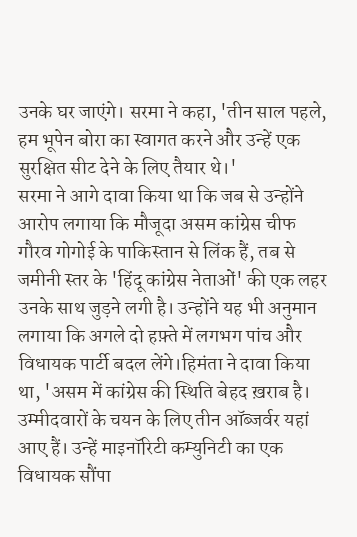उनके घर जाएंगे। सरमा ने कहा, 'तीन साल पहले, हम भूपेन बोरा का स्वागत करने और उन्हें एक सुरक्षित सीट देने के लिए तैयार थे।'
सरमा ने आगे दावा किया था कि जब से उन्होंने आरोप लगाया कि मौजूदा असम कांग्रेस चीफ गौरव गोगोई के पाकिस्तान से लिंक हैं, तब से जमीनी स्तर के 'हिंदू कांग्रेस नेताओं' की एक लहर उनके साथ जुड़ने लगी है। उन्होंने यह भी अनुमान लगाया कि अगले दो हफ़्ते में लगभग पांच और विधायक पार्टी बदल लेंगे।हिमंता ने दावा किया था, 'असम में कांग्रेस की स्थिति बेहद ख़राब है। उम्मीदवारों के चयन के लिए तीन ऑब्जर्वर यहां आए हैं। उन्हें माइनॉरिटी कम्युनिटी का एक विधायक सौंपा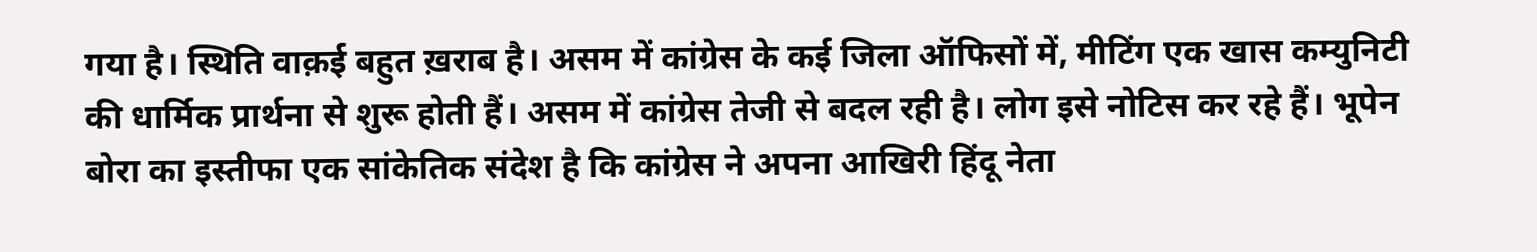गया है। स्थिति वाक़ई बहुत ख़राब है। असम में कांग्रेस के कई जिला ऑफिसों में, मीटिंग एक खास कम्युनिटी की धार्मिक प्रार्थना से शुरू होती हैं। असम में कांग्रेस तेजी से बदल रही है। लोग इसे नोटिस कर रहे हैं। भूपेन बोरा का इस्तीफा एक सांकेतिक संदेश है कि कांग्रेस ने अपना आखिरी हिंदू नेता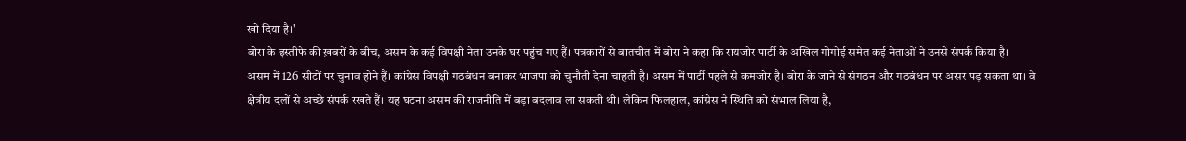खो दिया है।'
बोरा के इस्तीफे की ख़बरों के बीच, असम के कई विपक्षी नेता उनके घर पहुंच गए हैं। पत्रकारों से बातचीत में बोरा ने कहा कि रायजोर पार्टी के अखिल गोगोई समेत कई नेताओं ने उनसे संपर्क किया है।
असम में 126 सीटों पर चुनाव होने हैं। कांग्रेस विपक्षी गठबंधन बनाकर भाजपा को चुनौती देना चाहती है। असम में पार्टी पहले से कमजोर है। बोरा के जाने से संगठन और गठबंधन पर असर पड़ सकता था। वे क्षेत्रीय दलों से अच्छे संपर्क रखते हैं। यह घटना असम की राजनीति में बड़ा बदलाव ला सकती थी। लेकिन फिलहाल, कांग्रेस ने स्थिति को संभाल लिया है,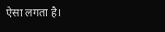ऐसा लगता है।